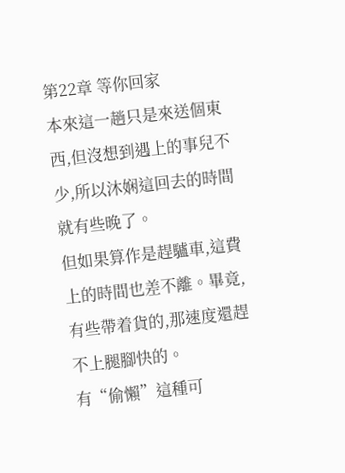第22章 等你回家
本來這一趟只是來送個東西,但沒想到遇上的事兒不少,所以沐娴這回去的時間就有些晚了。
但如果算作是趕驢車,這費上的時間也差不離。畢竟,有些帶着貨的,那速度還趕不上腿腳快的。
有“偷懶”這種可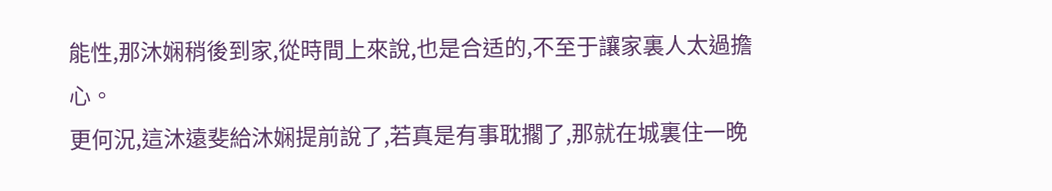能性,那沐娴稍後到家,從時間上來說,也是合适的,不至于讓家裏人太過擔心。
更何況,這沐遠斐給沐娴提前說了,若真是有事耽擱了,那就在城裏住一晚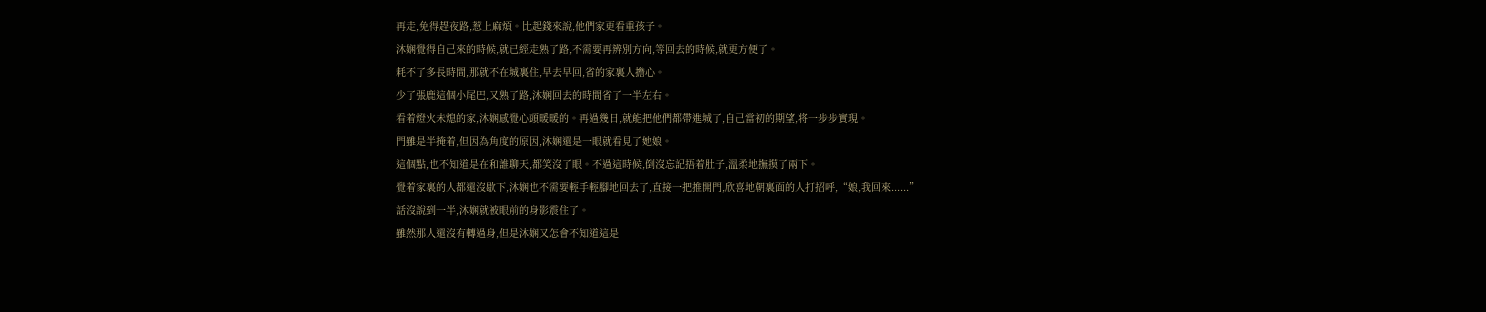再走,免得趕夜路,惹上麻煩。比起錢來說,他們家更看重孩子。
沐娴覺得自己來的時候,就已經走熟了路,不需要再辨別方向,等回去的時候,就更方便了。
耗不了多長時間,那就不在城裏住,早去早回,省的家裏人擔心。
少了張鹿這個小尾巴,又熟了路,沐娴回去的時間省了一半左右。
看着燈火未熄的家,沐娴感覺心頭暖暖的。再過幾日,就能把他們都帶進城了,自己當初的期望,将一步步實現。
門雖是半掩着,但因為角度的原因,沐娴還是一眼就看見了她娘。
這個點,也不知道是在和誰聊天,都笑沒了眼。不過這時候,倒沒忘記捂着肚子,溫柔地撫摸了兩下。
覺着家裏的人都還沒歇下,沐娴也不需要輕手輕腳地回去了,直接一把推開門,欣喜地朝裏面的人打招呼,“娘,我回來......”
話沒說到一半,沐娴就被眼前的身影震住了。
雖然那人還沒有轉過身,但是沐娴又怎會不知道這是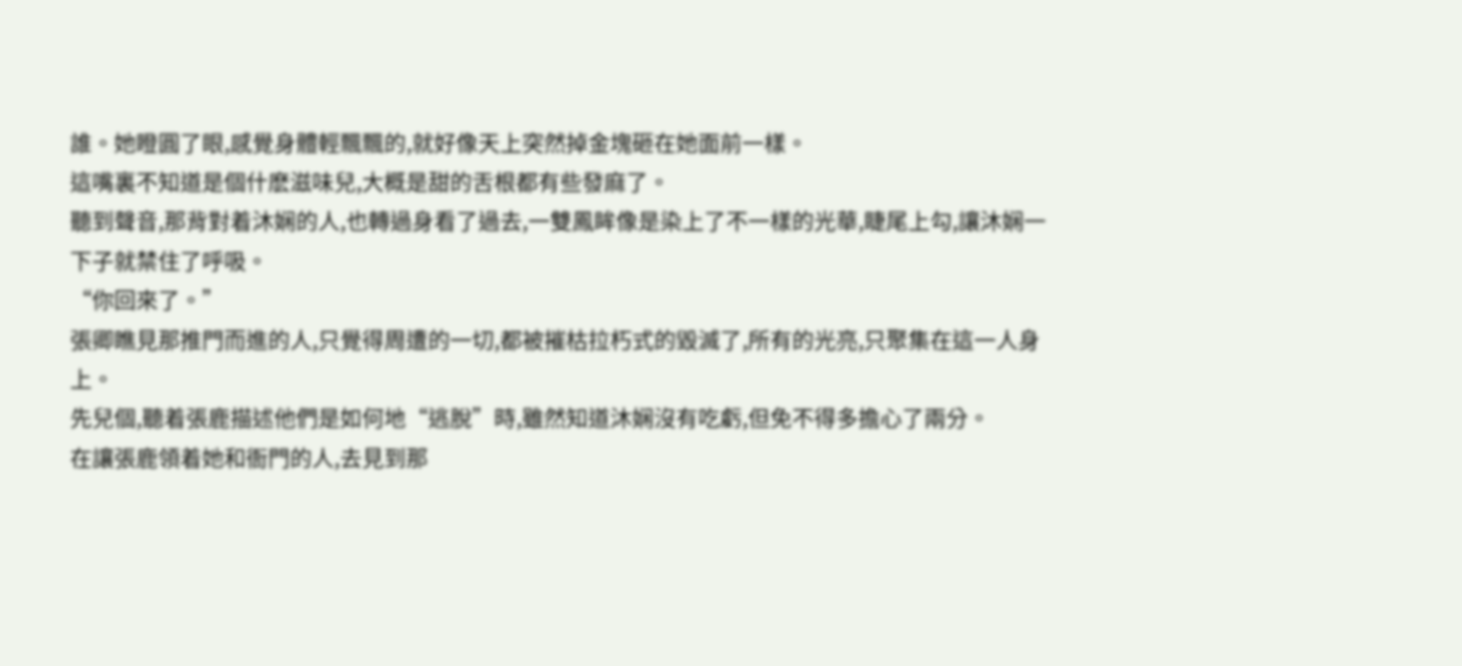誰。她瞪圓了眼,感覺身體輕飄飄的,就好像天上突然掉金塊砸在她面前一樣。
這嘴裏不知道是個什麽滋味兒,大概是甜的舌根都有些發麻了。
聽到聲音,那背對着沐娴的人,也轉過身看了過去,一雙鳳眸像是染上了不一樣的光華,睫尾上勾,讓沐娴一下子就禁住了呼吸。
“你回來了。”
張卿瞧見那推門而進的人,只覺得周遭的一切,都被摧枯拉朽式的毀滅了,所有的光亮,只聚集在這一人身上。
先兒個,聽着張鹿描述他們是如何地“逃脫”時,雖然知道沐娴沒有吃虧,但免不得多擔心了兩分。
在讓張鹿領着她和衙門的人,去見到那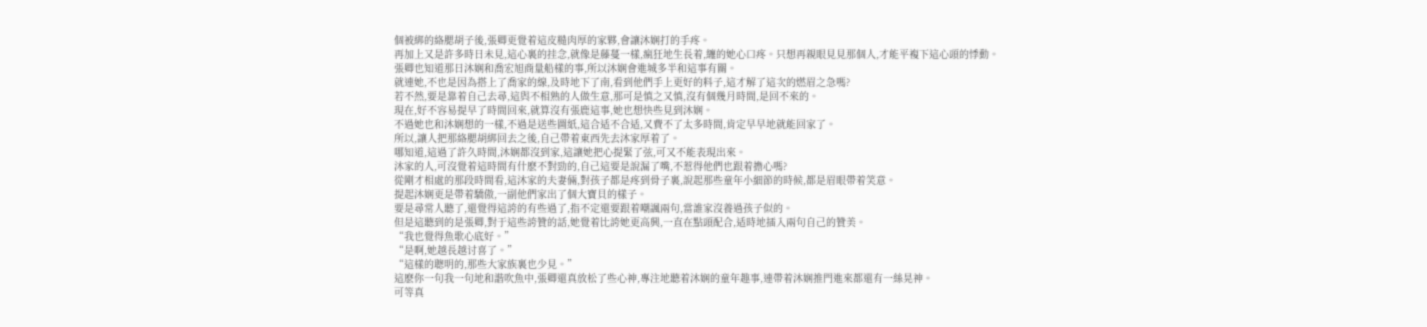個被綁的絡腮胡子後,張卿更覺着這皮糙肉厚的家夥,會讓沐娴打的手疼。
再加上又是許多時日未見,這心裏的挂念,就像是藤蔓一樣,瘋狂地生長着,纏的她心口疼。只想再親眼見見那個人,才能平複下這心頭的悸動。
張卿也知道那日沐娴和喬宏旭商量船樣的事,所以沐娴會進城多半和這事有關。
就連她,不也是因為搭上了喬家的線,及時地下了南,看到他們手上更好的料子,這才解了這次的燃眉之急嗎?
若不然,要是靠着自己去尋,這與不相熟的人做生意,那可是慎之又慎,沒有個幾月時間,是回不來的。
現在,好不容易提早了時間回來,就算沒有張鹿這事,她也想快些見到沐娴。
不過她也和沐娴想的一樣,不過是送些圖紙,這合适不合适,又費不了太多時間,肯定早早地就能回家了。
所以,讓人把那絡腮胡綁回去之後,自己帶着東西先去沐家厚着了。
哪知道,這過了許久時間,沐娴都沒到家,這讓她把心提緊了弦,可又不能表現出來。
沐家的人,可沒覺着這時間有什麽不對勁的,自己這要是說漏了嘴,不惹得他們也跟着擔心嗎?
從剛才相處的那段時間看,這沐家的夫妻倆,對孩子都是疼到骨子裏,說起那些童年小細節的時候,都是眉眼帶着笑意。
提起沐娴更是帶着驕傲,一副他們家出了個大寶貝的樣子。
要是尋常人聽了,還覺得這誇的有些過了,指不定還要跟着嘲諷兩句,當誰家沒養過孩子似的。
但是這聽到的是張卿,對于這些誇贊的話,她覺着比誇她更高興,一直在點頭配合,适時地插入兩句自己的贊美。
“我也覺得魚歌心底好。”
“是啊,她越長越讨喜了。”
“這樣的聰明的,那些大家族裏也少見。”
這麽你一句我一句地和諧吹魚中,張卿還真放松了些心神,專注地聽着沐娴的童年趣事,連帶着沐娴推門進來都還有一絲晃神。
可等真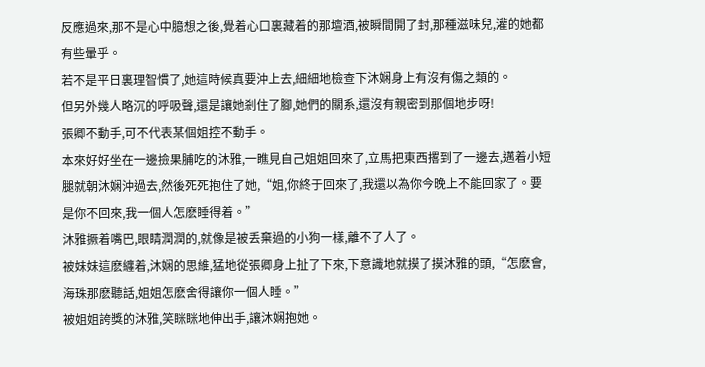反應過來,那不是心中臆想之後,覺着心口裏藏着的那壇酒,被瞬間開了封,那種滋味兒,灌的她都有些暈乎。
若不是平日裏理智慣了,她這時候真要沖上去,細細地檢查下沐娴身上有沒有傷之類的。
但另外幾人略沉的呼吸聲,還是讓她剎住了腳,她們的關系,還沒有親密到那個地步呀!
張卿不動手,可不代表某個姐控不動手。
本來好好坐在一邊撿果脯吃的沐雅,一瞧見自己姐姐回來了,立馬把東西撂到了一邊去,邁着小短腿就朝沐娴沖過去,然後死死抱住了她,“姐,你終于回來了,我還以為你今晚上不能回家了。要是你不回來,我一個人怎麽睡得着。”
沐雅撅着嘴巴,眼睛潤潤的,就像是被丢棄過的小狗一樣,離不了人了。
被妹妹這麽纏着,沐娴的思維,猛地從張卿身上扯了下來,下意識地就摸了摸沐雅的頭,“怎麽會,海珠那麽聽話,姐姐怎麽舍得讓你一個人睡。”
被姐姐誇獎的沐雅,笑眯眯地伸出手,讓沐娴抱她。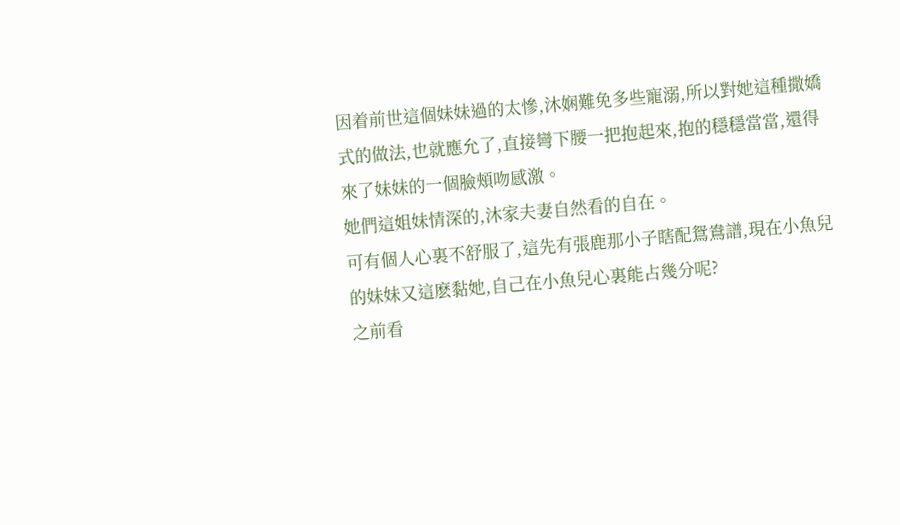因着前世這個妹妹過的太慘,沐娴難免多些寵溺,所以對她這種撒嬌式的做法,也就應允了,直接彎下腰一把抱起來,抱的穩穩當當,還得來了妹妹的一個臉頰吻感激。
她們這姐妹情深的,沐家夫妻自然看的自在。
可有個人心裏不舒服了,這先有張鹿那小子瞎配鴛鴦譜,現在小魚兒的妹妹又這麽黏她,自己在小魚兒心裏能占幾分呢?
之前看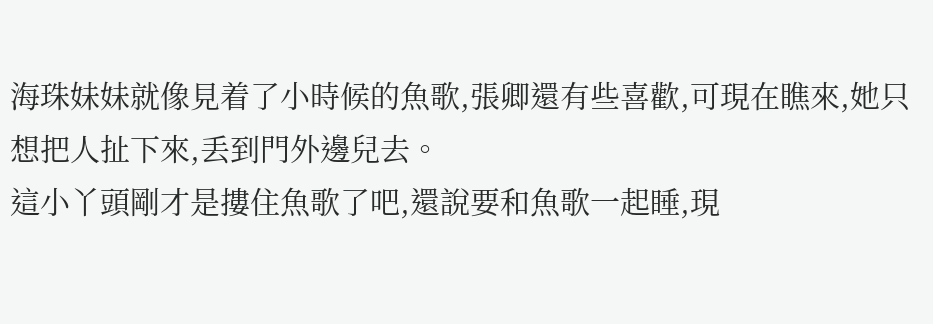海珠妹妹就像見着了小時候的魚歌,張卿還有些喜歡,可現在瞧來,她只想把人扯下來,丢到門外邊兒去。
這小丫頭剛才是摟住魚歌了吧,還說要和魚歌一起睡,現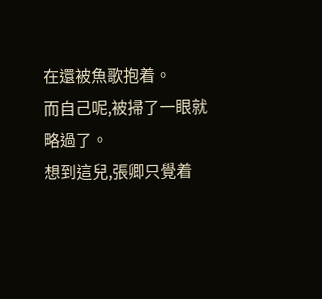在還被魚歌抱着。
而自己呢,被掃了一眼就略過了。
想到這兒,張卿只覺着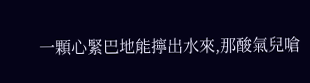一顆心緊巴地能擰出水來,那酸氣兒嗆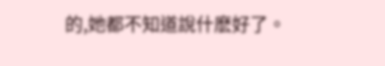的,她都不知道說什麽好了。